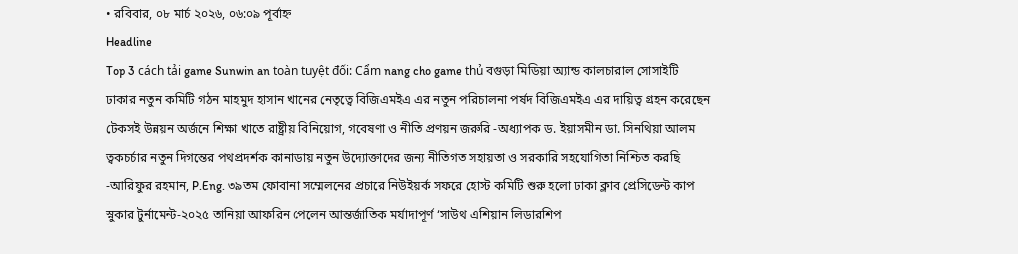• রবিবার, ০৮ মার্চ ২০২৬, ০৬:০৯ পূর্বাহ্ন
Headline
Top 3 cách tải game Sunwin an toàn tuyệt đối: Cẩm nang cho game thủ বগুড়া মিডিয়া অ্যান্ড কালচারাল সোসাইটি ঢাকার নতুন কমিটি গঠন মাহমুদ হাসান খানের নেতৃত্বে বিজিএমইএ এর নতুন পরিচালনা পর্ষদ বিজিএমইএ এর দায়িত্ব গ্রহন করেছেন টেকসই উন্নয়ন অর্জনে শিক্ষা খাতে রাষ্ট্রীয় বিনিয়োগ, গবেষণা ও নীতি প্রণয়ন জরুরি -অধ্যাপক ড. ইয়াসমীন ডা. সিনথিয়া আলম ত্বকচর্চার নতুন দিগন্তের পথপ্রদর্শক কানাডায় নতুন উদ্যোক্তাদের জন্য নীতিগত সহায়তা ও সরকারি সহযোগিতা নিশ্চিত করছি -আরিফুর রহমান, P.Eng. ৩৯তম ফোবানা সম্মেলনের প্রচারে নিউইয়র্ক সফরে হোস্ট কমিটি শুরু হলো ঢাকা ক্লাব প্রেসিডেন্ট কাপ স্নুকার টুর্নামেন্ট-২০২৫ তানিয়া আফরিন পেলেন আন্তর্জাতিক মর্যাদাপূর্ণ ‘সাউথ এশিয়ান লিডারশিপ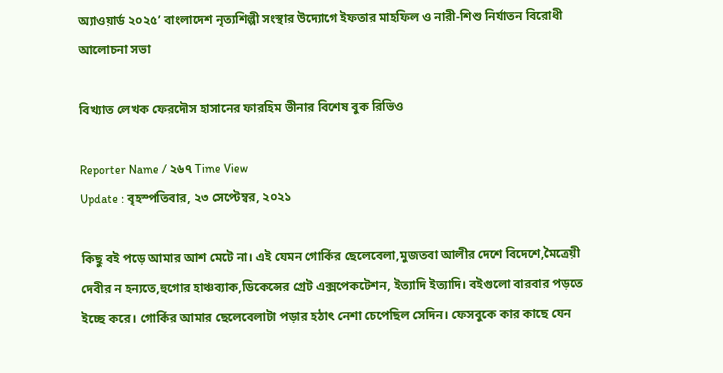অ্যাওয়ার্ড ২০২৫’ বাংলাদেশ নৃত্যশিল্পী সংস্থার উদ্যোগে ইফতার মাহফিল ও নারী-শিশু নির্যাতন বিরোধী আলোচনা সভা

বিখ্যাত লেখক ফেরদৌস হাসানের ফারহিম ভীনার বিশেষ বুক রিভিও

Reporter Name / ২৬৭ Time View
Update : বৃহস্পতিবার, ২৩ সেপ্টেম্বর, ২০২১

কিছু বই পড়ে আমার আশ মেটে না। এই যেমন গোর্কির ছেলেবেলা,মুজতবা আলীর দেশে বিদেশে,মৈত্রেয়ী দেবীর ন হন্যতে,হুগোর হাঞ্চব্যাক,ডিকেন্সের গ্রেট এক্সপেকটেশন, ইত্যাদি ইত্যাদি। বইগুলো বারবার পড়তে ইচ্ছে করে। গোর্কির আমার ছেলেবেলাটা পড়ার হঠাৎ নেশা চেপেছিল সেদিন। ফেসবুকে কার কাছে যেন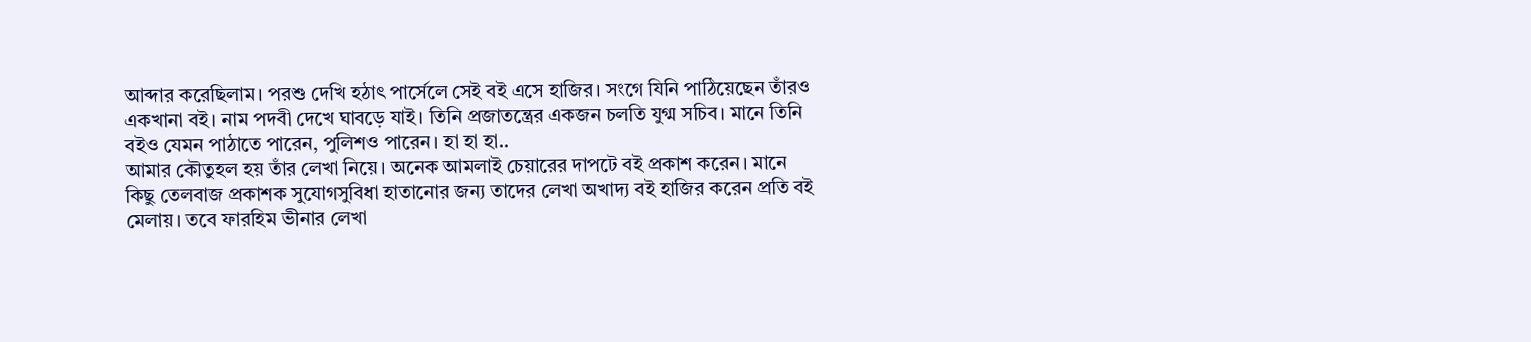আব্দার করেছিলাম। পরশু দেখি হঠাৎ পার্সেলে সেই বই এসে হাজির। সংগে যিনি পাঠিয়েছেন তাঁরও একখানা বই। নাম পদবী দেখে ঘাবড়ে যাই। তিনি প্রজাতন্ত্রের একজন চলতি যুগ্ম সচিব। মানে তিনি বইও যেমন পাঠাতে পারেন, পুলিশও পারেন। হা হা হা..
আমার কৌতুহল হয় তাঁর লেখা নিয়ে। অনেক আমলাই চেয়ারের দাপটে বই প্রকাশ করেন। মানে কিছু তেলবাজ প্রকাশক সুযোগসুবিধা হাতানোর জন্য তাদের লেখা অখাদ্য বই হাজির করেন প্রতি বই মেলায়। তবে ফারহিম ভীনার লেখা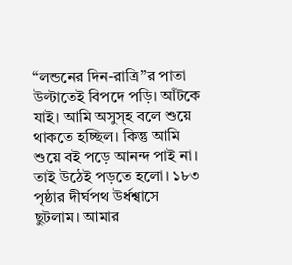“লন্ডনের দিন-রাত্রি”র পাতা উল্টাতেই বিপদে পড়ি। আঁটকে যাই। আমি অসুস্হ বলে শুয়ে থাকতে হচ্ছিল। কিন্তু আমি শুয়ে বই পড়ে আনন্দ পাই না। তাই উঠেই পড়তে হলো। ১৮৩ পৃষ্ঠার দীর্ঘপথ উর্ধশ্বাসে ছুটলাম। আমার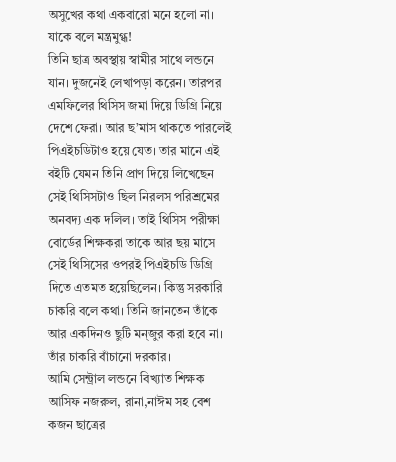অসুখের কথা একবারো মনে হলো না। যাকে বলে মন্ত্রমুগ্ধ!
তিনি ছাত্র অবস্থায় স্বামীর সাথে লন্ডনে যান। দুজনেই লেখাপড়া করেন। তারপর এমফিলের থিসিস জমা দিয়ে ডিগ্রি নিয়ে দেশে ফেরা। আর ছ’মাস থাকতে পারলেই পিএইচডিটাও হয়ে যেত। তার মানে এই বইটি যেমন তিনি প্রাণ দিয়ে লিখেছেন সেই থিসিসটাও ছিল নিরলস পরিশ্রমের অনবদ্য এক দলিল। তাই থিসিস পরীক্ষা বোর্ডের শিক্ষকরা তাকে আর ছয় মাসে সেই থিসিসের ওপরই পিএইচডি ডিগ্রি দিতে এতমত হয়েছিলেন। কিন্তু সরকারি চাকরি বলে কথা। তিনি জানতেন তাঁকে আর একদিনও ছুটি মন্জুর করা হবে না। তাঁর চাকরি বাঁচানো দরকার।
আমি সেন্ট্রাল লন্ডনে বিখ্যাত শিক্ষক আসিফ নজরুল, রানা,নাঈম সহ বেশ কজন ছাত্রের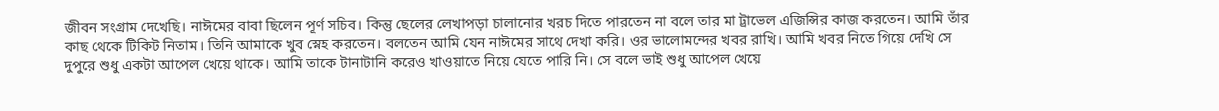জীবন সংগ্রাম দেখেছি। নাঈমের বাবা ছিলেন পূর্ণ সচিব। কিন্তু ছেলের লেখাপড়া চালানোর খরচ দিতে পারতেন না বলে তার মা ট্রাভেল এজিন্সির কাজ করতেন। আমি তাঁর কাছ থেকে টিকিট নিতাম। তিনি আমাকে খুব স্নেহ করতেন। বলতেন আমি যেন নাঈমের সাথে দেখা করি। ওর ভালোমন্দের খবর রাখি। আমি খবর নিতে গিয়ে দেখি সে দুপুরে শুধু একটা আপেল খেয়ে থাকে। আমি তাকে টানাটানি করেও খাওয়াতে নিয়ে যেতে পারি নি। সে বলে ভাই শুধু আপেল খেয়ে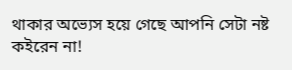থাকার অভ্যেস হয়ে গেছে আপনি সেটা নষ্ট কইরেন না!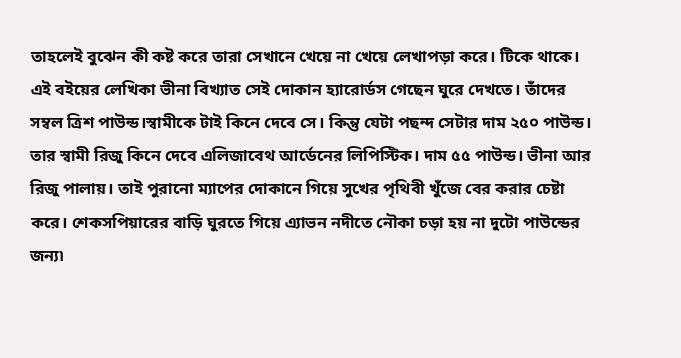তাহলেই বুঝেন কী কষ্ট করে তারা সেখানে খেয়ে না খেয়ে লেখাপড়া করে। টিকে থাকে। এই বইয়ের লেখিকা ভীনা বিখ্যাত সেই দোকান হ্যারোর্ডস গেছেন ঘুরে দেখতে। তাঁদের সম্বল ত্রিশ পাউন্ড।স্বামীকে টাই কিনে দেবে সে। কিন্তু যেটা পছন্দ সেটার দাম ২৫০ পাউন্ড। তার স্বামী রিজু কিনে দেবে এলিজাবেথ আর্ডেনের লিপিস্টিক। দাম ৫৫ পাউন্ড। ভীনা আর রিজু পালায়। তাই পুরানো ম্যাপের দোকানে গিয়ে সুখের পৃথিবী খুঁজে বের করার চেষ্টা করে। শেকসপিয়ারের বাড়ি ঘুরতে গিয়ে এ্যাভন নদীতে নৌকা চড়া হয় না দুটো পাউন্ডের জন্য৷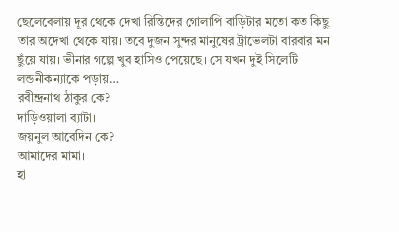ছেলেবেলায় দূর থেকে দেখা রিন্তিদের গোলাপি বাড়িটার মতো কত কিছু তার অদেখা থেকে যায়। তবে দুজন সুন্দর মানুষের ট্রাভেলটা বারবার মন ছুঁয়ে যায়। ভীনার গল্পে খুব হাসিও পেয়েছে। সে যখন দুই সিলেটি লন্ডনীকন্যাকে পড়ায়…
রবীন্দ্রনাথ ঠাকুর কে?
দাড়িওয়ালা ব্যাটা।
জয়নুল আবেদিন কে?
আমাদের মামা।
হা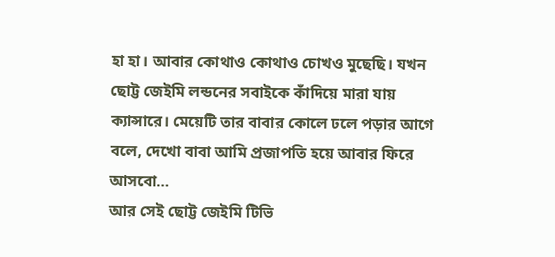হা হা। আবার কোথাও কোথাও চোখও মুছেছি। যখন ছোট্ট জেইমি লন্ডনের সবাইকে কাঁদিয়ে মারা যায় ক্যান্সারে। মেয়েটি তার বাবার কোলে ঢলে পড়ার আগে বলে, দেখো বাবা আমি প্রজাপতি হয়ে আবার ফিরে আসবো…
আর সেই ছোট্ট জেইমি টিভি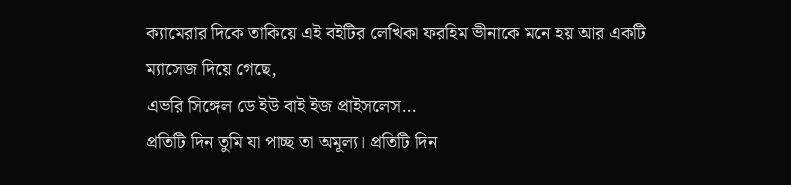ক্যামেরার দিকে তাকিয়ে এই বইটির লেখিকা ফরহিম ভীনাকে মনে হয় আর একটি ম্যাসেজ দিয়ে গেছে,
এভরি সিঙ্গেল ডে ইউ বাই ইজ প্রাইসলেস…
প্রতিটি দিন তুমি যা পাচ্ছ তা অমূল্য। প্রতিটি দিন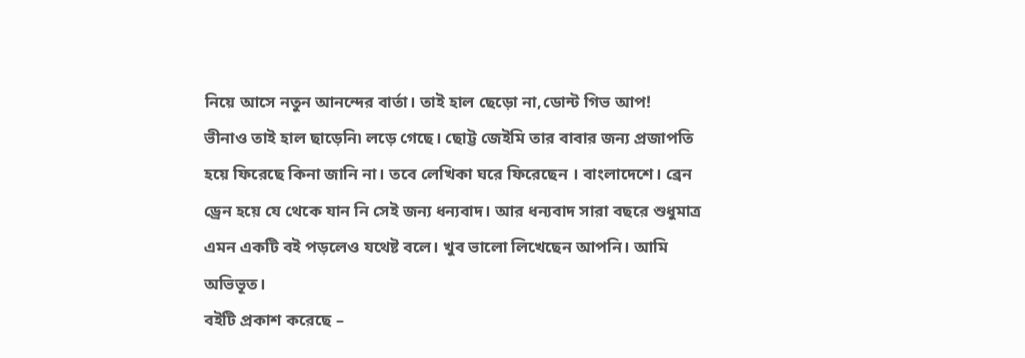নিয়ে আসে নতুন আনন্দের বার্তা। তাই হাল ছেড়ো না,ডোন্ট গিভ আপ!
ভীনাও তাই হাল ছাড়েনি৷ লড়ে গেছে। ছোট্ট জেইমি তার বাবার জন্য প্রজাপতি হয়ে ফিরেছে কিনা জানি না। তবে লেখিকা ঘরে ফিরেছেন । বাংলাদেশে। ব্রেন ড্রেন হয়ে যে থেকে যান নি সেই জন্য ধন্যবাদ। আর ধন্যবাদ সারা বছরে শুধুমাত্র এমন একটি বই পড়লেও যথেষ্ট বলে। খুব ভালো লিখেছেন আপনি। আমি অভিভূত।
বইটি প্রকাশ করেছে –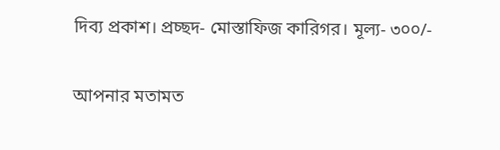দিব্য প্রকাশ। প্রচ্ছদ- মোস্তাফিজ কারিগর। মূল্য- ৩০০/-


আপনার মতামত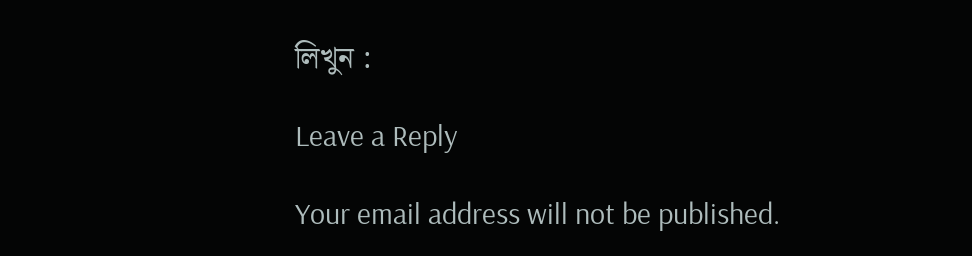লিখুন :

Leave a Reply

Your email address will not be published.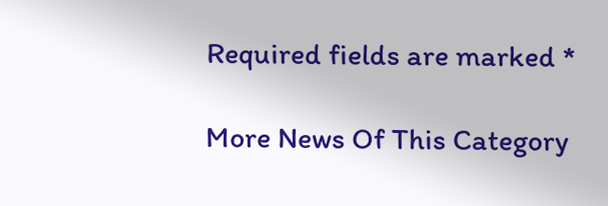Required fields are marked *

More News Of This Category